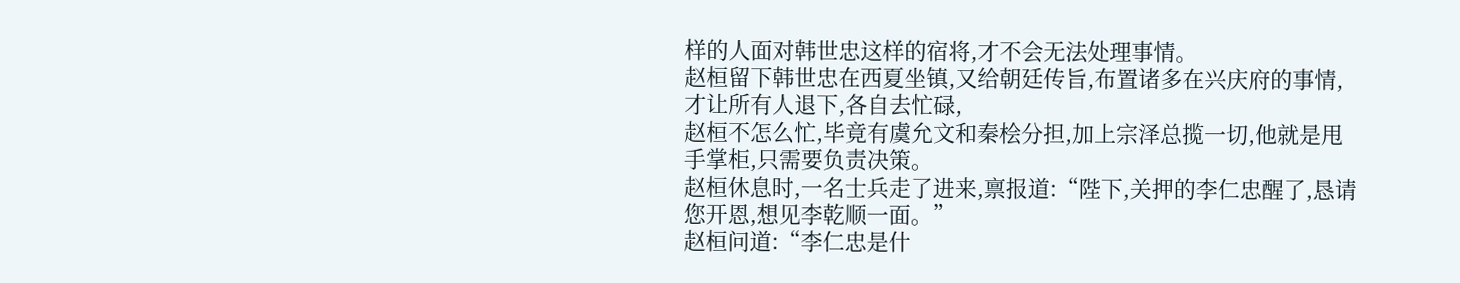样的人面对韩世忠这样的宿将,才不会无法处理事情。
赵桓留下韩世忠在西夏坐镇,又给朝廷传旨,布置诸多在兴庆府的事情,才让所有人退下,各自去忙碌,
赵桓不怎么忙,毕竟有虞允文和秦桧分担,加上宗泽总揽一切,他就是甩手掌柜,只需要负责决策。
赵桓休息时,一名士兵走了进来,禀报道:“陛下,关押的李仁忠醒了,恳请您开恩,想见李乾顺一面。”
赵桓问道:“李仁忠是什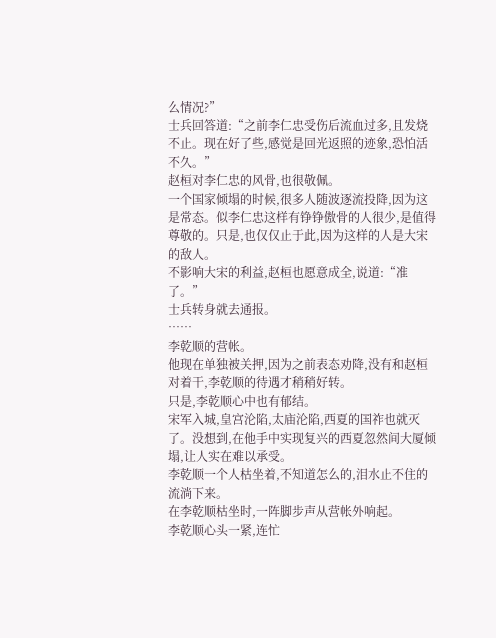么情况?”
士兵回答道:“之前李仁忠受伤后流血过多,且发烧不止。现在好了些,感觉是回光返照的迹象,恐怕活不久。”
赵桓对李仁忠的风骨,也很敬佩。
一个国家倾塌的时候,很多人随波逐流投降,因为这是常态。似李仁忠这样有铮铮傲骨的人很少,是值得尊敬的。只是,也仅仅止于此,因为这样的人是大宋的敌人。
不影响大宋的利益,赵桓也愿意成全,说道:“准了。”
士兵转身就去通报。
……
李乾顺的营帐。
他现在单独被关押,因为之前表态劝降,没有和赵桓对着干,李乾顺的待遇才稍稍好转。
只是,李乾顺心中也有郁结。
宋军入城,皇宫沦陷,太庙沦陷,西夏的国祚也就灭了。没想到,在他手中实现复兴的西夏忽然间大厦倾塌,让人实在难以承受。
李乾顺一个人枯坐着,不知道怎么的,泪水止不住的流淌下来。
在李乾顺枯坐时,一阵脚步声从营帐外响起。
李乾顺心头一紧,连忙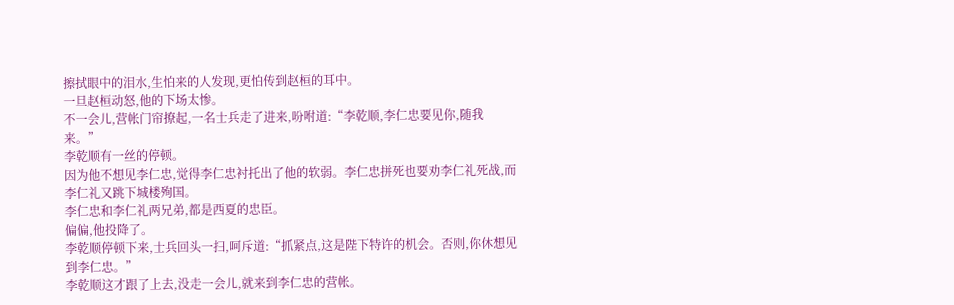擦拭眼中的泪水,生怕来的人发现,更怕传到赵桓的耳中。
一旦赵桓动怒,他的下场太惨。
不一会儿,营帐门帘撩起,一名士兵走了进来,吩咐道:“李乾顺,李仁忠要见你,随我来。”
李乾顺有一丝的停顿。
因为他不想见李仁忠,觉得李仁忠衬托出了他的软弱。李仁忠拼死也要劝李仁礼死战,而李仁礼又跳下城楼殉国。
李仁忠和李仁礼两兄弟,都是西夏的忠臣。
偏偏,他投降了。
李乾顺停顿下来,士兵回头一扫,呵斥道:“抓紧点,这是陛下特许的机会。否则,你休想见到李仁忠。”
李乾顺这才跟了上去,没走一会儿,就来到李仁忠的营帐。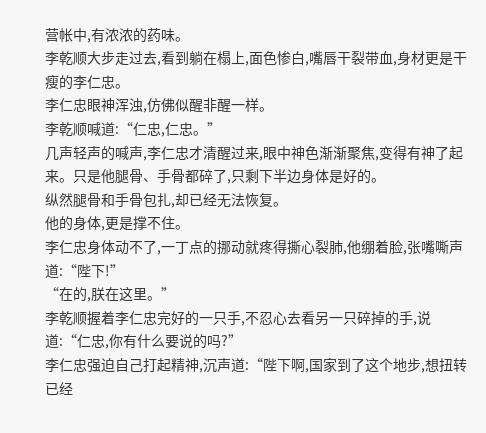营帐中,有浓浓的药味。
李乾顺大步走过去,看到躺在榻上,面色惨白,嘴唇干裂带血,身材更是干瘦的李仁忠。
李仁忠眼神浑浊,仿佛似醒非醒一样。
李乾顺喊道:“仁忠,仁忠。”
几声轻声的喊声,李仁忠才清醒过来,眼中神色渐渐聚焦,变得有神了起来。只是他腿骨、手骨都碎了,只剩下半边身体是好的。
纵然腿骨和手骨包扎,却已经无法恢复。
他的身体,更是撑不住。
李仁忠身体动不了,一丁点的挪动就疼得撕心裂肺,他绷着脸,张嘴嘶声道:“陛下!”
“在的,朕在这里。”
李乾顺握着李仁忠完好的一只手,不忍心去看另一只碎掉的手,说道:“仁忠,你有什么要说的吗?”
李仁忠强迫自己打起精神,沉声道:“陛下啊,国家到了这个地步,想扭转已经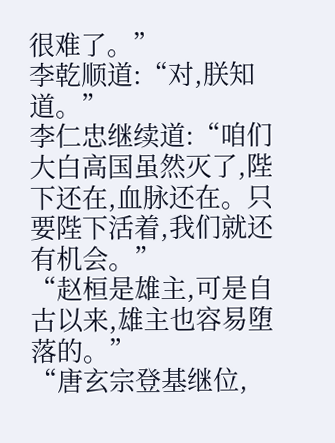很难了。”
李乾顺道:“对,朕知道。”
李仁忠继续道:“咱们大白高国虽然灭了,陛下还在,血脉还在。只要陛下活着,我们就还有机会。”
“赵桓是雄主,可是自古以来,雄主也容易堕落的。”
“唐玄宗登基继位,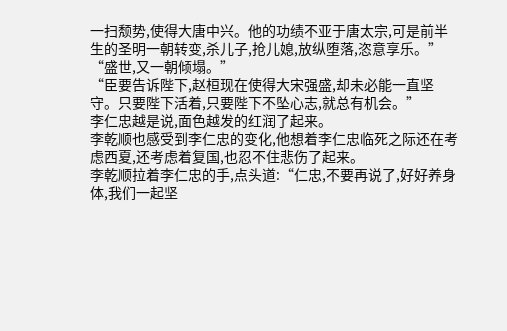一扫颓势,使得大唐中兴。他的功绩不亚于唐太宗,可是前半生的圣明一朝转变,杀儿子,抢儿媳,放纵堕落,恣意享乐。”
“盛世,又一朝倾塌。”
“臣要告诉陛下,赵桓现在使得大宋强盛,却未必能一直坚守。只要陛下活着,只要陛下不坠心志,就总有机会。”
李仁忠越是说,面色越发的红润了起来。
李乾顺也感受到李仁忠的变化,他想着李仁忠临死之际还在考虑西夏,还考虑着复国,也忍不住悲伤了起来。
李乾顺拉着李仁忠的手,点头道:“仁忠,不要再说了,好好养身体,我们一起坚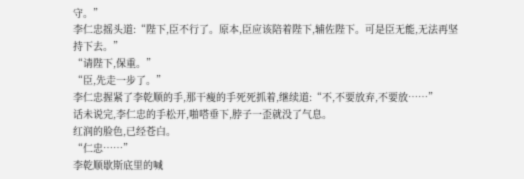守。”
李仁忠摇头道:“陛下,臣不行了。原本,臣应该陪着陛下,辅佐陛下。可是臣无能,无法再坚持下去。”
“请陛下,保重。”
“臣,先走一步了。”
李仁忠握紧了李乾顺的手,那干瘦的手死死抓着,继续道:“不,不要放弃,不要放……”
话未说完,李仁忠的手松开,啪嗒垂下,脖子一歪就没了气息。
红润的脸色,已经苍白。
“仁忠……”
李乾顺歇斯底里的喊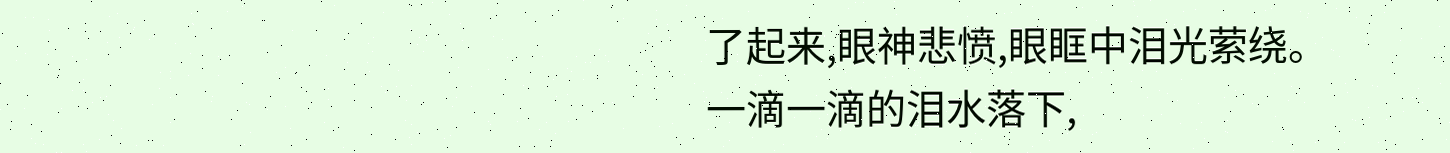了起来,眼神悲愤,眼眶中泪光萦绕。
一滴一滴的泪水落下,